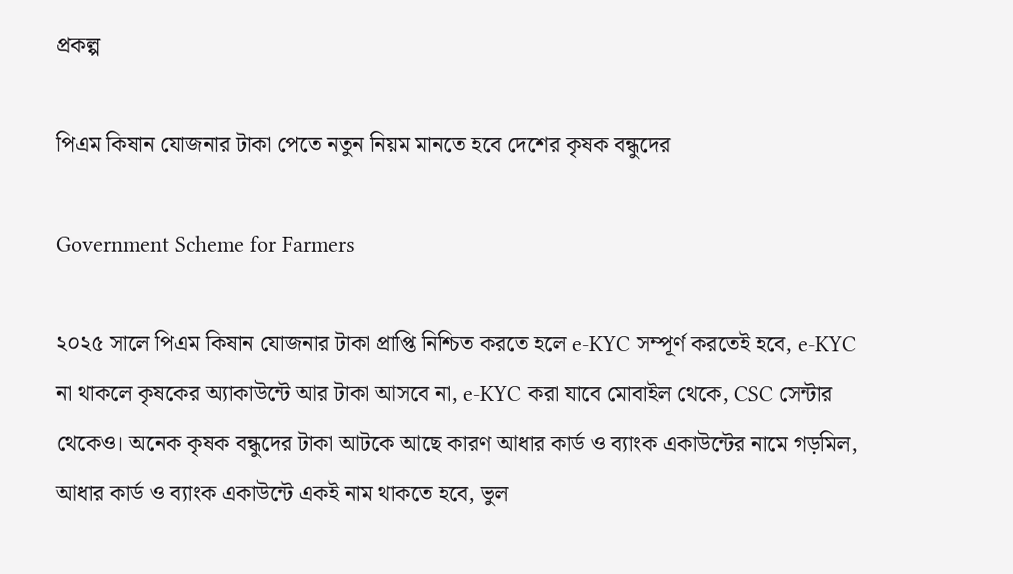প্রকল্প

পিএম কিষান যোজনার টাকা পেতে নতুন নিয়ম মানতে হবে দেশের কৃষক বন্ধুদের

Government Scheme for Farmers

২০২৫ সালে পিএম কিষান যোজনার টাকা প্রাপ্তি নিশ্চিত করতে হলে e-KYC সম্পূর্ণ করতেই হবে, e-KYC না থাকলে কৃষকের অ্যাকাউন্টে আর টাকা আসবে না, e-KYC করা যাবে মোবাইল থেকে, CSC সেন্টার থেকেও। অনেক কৃষক বন্ধুদের টাকা আটকে আছে কারণ আধার কার্ড ও ব্যাংক একাউন্টের নামে গড়মিল, আধার কার্ড ও ব্যাংক একাউন্টে একই নাম থাকতে হবে, ভুল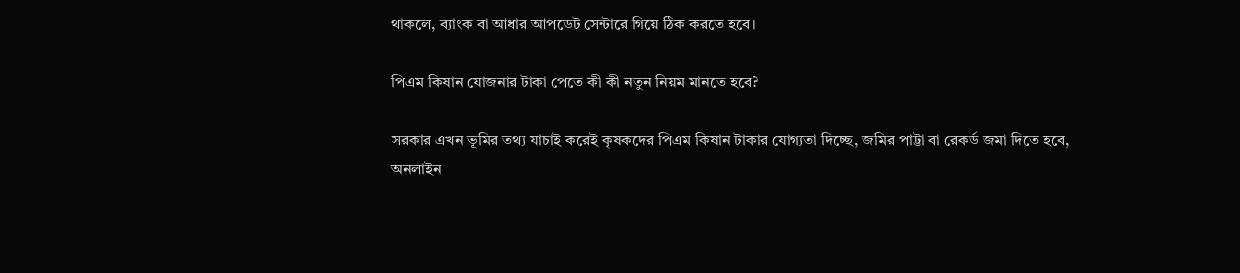থাকলে, ব্যাংক বা আধার আপডেট সেন্টারে গিয়ে ঠিক করতে হবে।

পিএম কিষান যোজনার টাকা পেতে কী কী নতুন নিয়ম মানতে হবে?

সরকার এখন ভূমির তথ্য যাচাই করেই কৃষকদের পিএম কিষান টাকার যোগ্যতা দিচ্ছে, জমির পাট্টা বা রেকর্ড জমা দিতে হবে, অনলাইন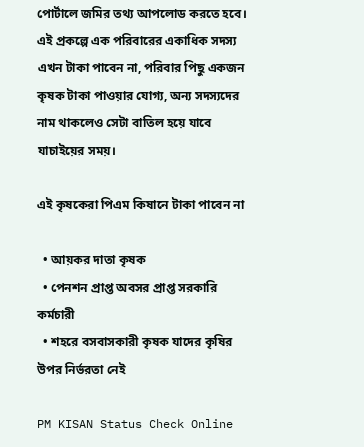পোর্টালে জমির তথ্য আপলোড করতে হবে। এই প্রকল্পে এক পরিবারের একাধিক সদস্য এখন টাকা পাবেন না, পরিবার পিছু একজন কৃষক টাকা পাওয়ার যোগ্য, অন্য সদস্যদের নাম থাকলেও সেটা বাতিল হয়ে যাবে যাচাইয়ের সময়।

এই কৃষকেরা পিএম কিষানে টাকা পাবেন না

  • আয়কর দাতা কৃষক
  • পেনশন প্রাপ্ত অবসর প্রাপ্ত সরকারি কর্মচারী
  • শহরে বসবাসকারী কৃষক যাদের কৃষির উপর নির্ভরতা নেই

PM KISAN Status Check Online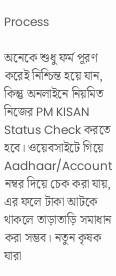Process

অনেকে শুধু ফর্ম পূরণ করেই নিশ্চিন্ত হয়ে যান, কিন্তু অনলাইনে নিয়মিত নিজের PM KISAN Status Check করতে হবে। ওয়েবসাইটে গিয়ে Aadhaar/Account নম্বর দিয়ে চেক করা যায়, এর ফলে টাকা আটকে থাকলে তাড়াতাড়ি সমাধান করা সম্ভব। নতুন কৃষক যারা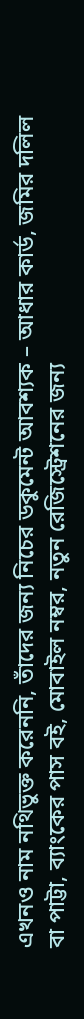এখনও নাম নথিভুক্ত করেননি, তাঁদের জন্য নিচের ডকুমেন্ট আবশ্যক – আধার কার্ড, জমির দলিল বা পাট্টা, ব্যাংকের পাস বই, মোবাইল নম্বর, নতুন রেজিস্ট্রেশনের জন্য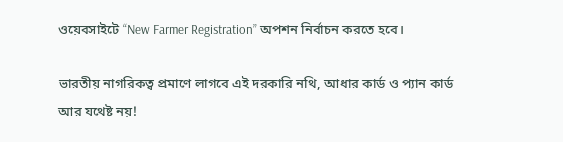ওয়েবসাইটে “New Farmer Registration” অপশন নির্বাচন করতে হবে।

ভারতীয় নাগরিকত্ব প্রমাণে লাগবে এই দরকারি নথি, আধার কার্ড ও প্যান কার্ড আর যথেষ্ট নয়!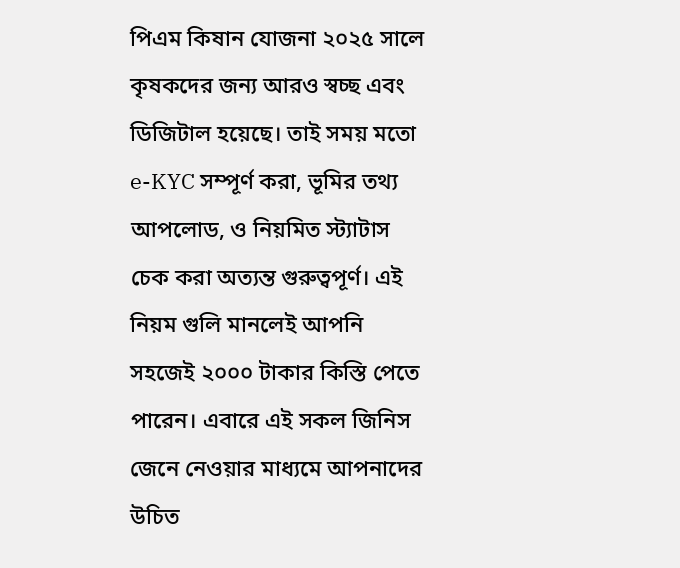পিএম কিষান যোজনা ২০২৫ সালে কৃষকদের জন্য আরও স্বচ্ছ এবং ডিজিটাল হয়েছে। তাই সময় মতো e-KYC সম্পূর্ণ করা, ভূমির তথ্য আপলোড, ও নিয়মিত স্ট্যাটাস চেক করা অত্যন্ত গুরুত্বপূর্ণ। এই নিয়ম গুলি মানলেই আপনি সহজেই ২০০০ টাকার কিস্তি পেতে পারেন। এবারে এই সকল জিনিস জেনে নেওয়ার মাধ্যমে আপনাদের উচিত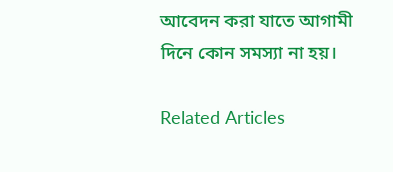আবেদন করা যাতে আগামী দিনে কোন সমস্যা না হয়।

Related Articles